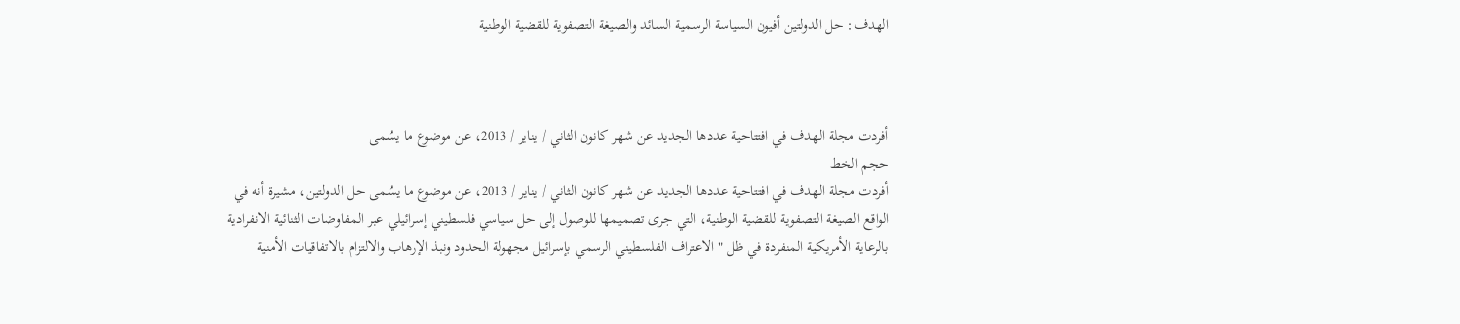الهدف: حل الدولتين أفيون السياسة الرسمية السائد والصيغة التصفوية للقضية الوطنية



أفردت مجلة الهدف في افتتاحية عددها الجديد عن شهر كانون الثاني / يناير / 2013، عن موضوع ما يسُمى
حجم الخط
أفردت مجلة الهدف في افتتاحية عددها الجديد عن شهر كانون الثاني / يناير / 2013، عن موضوع ما يسُمى حل الدولتين، مشيرة أنه في الواقع الصيغة التصفوية للقضية الوطنية، التي جرى تصميمها للوصول إلى حل سياسي فلسطيني إسرائيلي عبر المفاوضات الثنائية الانفرادية بالرعاية الأمريكية المنفردة في ظل " الاعتراف الفلسطيني الرسمي بإسرائيل مجهولة الحدود ونبذ الإرهاب والالتزام بالاتفاقيات الأمنية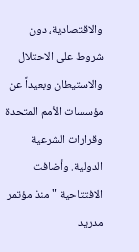والاقتصادية، دون شروط على الاحتلال والاستيطان وبعيداً عن مؤسسات الأمم المتحدة وقرارات الشرعية الدولية. وأضافت الافتتاحية " منذ مؤتمر مدريد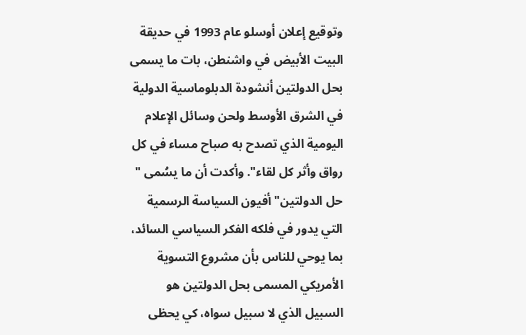وتوقيع إعلان أوسلو عام 1993 في حديقة البيت الأبيض في واشنطن، بات ما يسمى بحل الدولتين أنشودة الدبلوماسية الدولية في الشرق الأوسط ولحن وسائل الإعلام اليومية الذي تصدح به صباح مساء في كل رواق وأثر كل لقاء". وأكدت أن ما يسُمى " حل الدولتين" أفيون السياسة الرسمية التي يدور في فلكه الفكر السياسي السائد، بما يوحي للناس بأن مشروع التسوية الأمريكي المسمى بحل الدولتين هو السبيل الذي لا سبيل سواه، كي يحظى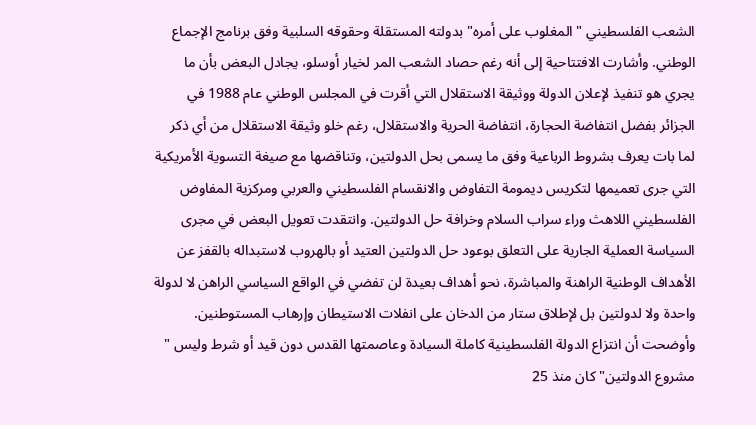الشعب الفلسطيني " المغلوب على أمره" بدولته المستقلة وحقوقه السلبية وفق برنامج الإجماع الوطني. وأشارت الافتتاحية إلى أنه رغم حصاد الشعب المر لخيار أوسلو، يجادل البعض بأن ما يجري هو تنفيذ لإعلان الدولة ووثيقة الاستقلال التي أقرت في المجلس الوطني عام 1988 في الجزائر بفضل انتفاضة الحجارة، انتفاضة الحرية والاستقلال، رغم خلو وثيقة الاستقلال من أي ذكر لما بات يعرف بشروط الرباعية وفق ما يسمى بحل الدولتين، وتناقضها مع صيغة التسوية الأمريكية التي جرى تعميمها لتكريس ديمومة التفاوض والانقسام الفلسطيني والعربي ومركزية المفاوض الفلسطيني اللاهث وراء سراب السلام وخرافة حل الدولتين. وانتقدت تعويل البعض في مجرى السياسة العملية الجارية على التعلق بوعود حل الدولتين العتيد أو بالهروب لاستبداله بالقفز عن الأهداف الوطنية الراهنة والمباشرة، نحو أهداف بعيدة لن تفضي في الواقع السياسي الراهن لا لدولة واحدة ولا لدولتين بل لإطلاق ستار من الدخان على انفلات الاستيطان وإرهاب المستوطنين. وأوضحت أن انتزاع الدولة الفلسطينية كاملة السيادة وعاصمتها القدس دون قيد أو شرط وليس " مشروع الدولتين" كان منذ 25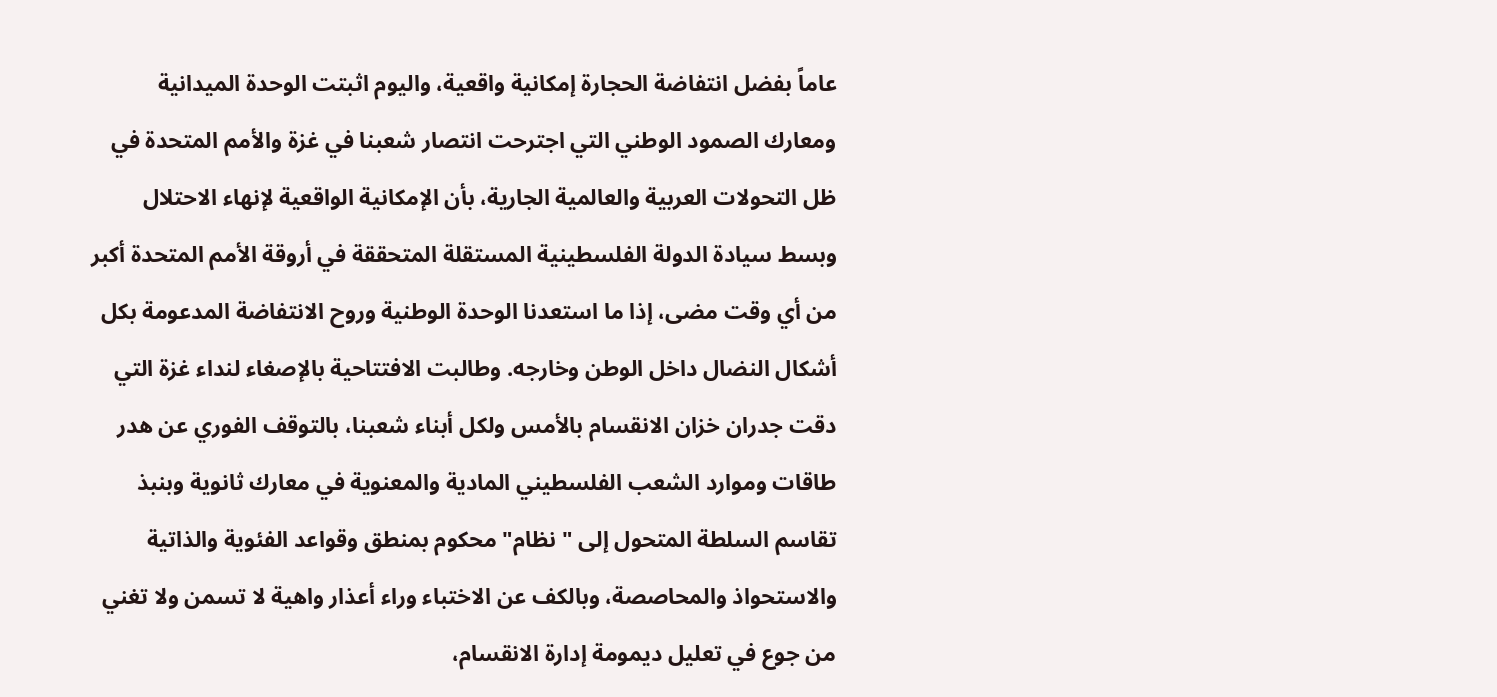عاماً بفضل انتفاضة الحجارة إمكانية واقعية، واليوم اثبتت الوحدة الميدانية ومعارك الصمود الوطني التي اجترحت انتصار شعبنا في غزة والأمم المتحدة في ظل التحولات العربية والعالمية الجارية، بأن الإمكانية الواقعية لإنهاء الاحتلال وبسط سيادة الدولة الفلسطينية المستقلة المتحققة في أروقة الأمم المتحدة أكبر من أي وقت مضى، إذا ما استعدنا الوحدة الوطنية وروح الانتفاضة المدعومة بكل أشكال النضال داخل الوطن وخارجه. وطالبت الافتتاحية بالإصغاء لنداء غزة التي دقت جدران خزان الانقسام بالأمس ولكل أبناء شعبنا، بالتوقف الفوري عن هدر طاقات وموارد الشعب الفلسطيني المادية والمعنوية في معارك ثانوية وبنبذ تقاسم السلطة المتحول إلى " نظام" محكوم بمنطق وقواعد الفئوية والذاتية والاستحواذ والمحاصصة، وبالكف عن الاختباء وراء أعذار واهية لا تسمن ولا تغني من جوع في تعليل ديمومة إدارة الانقسام،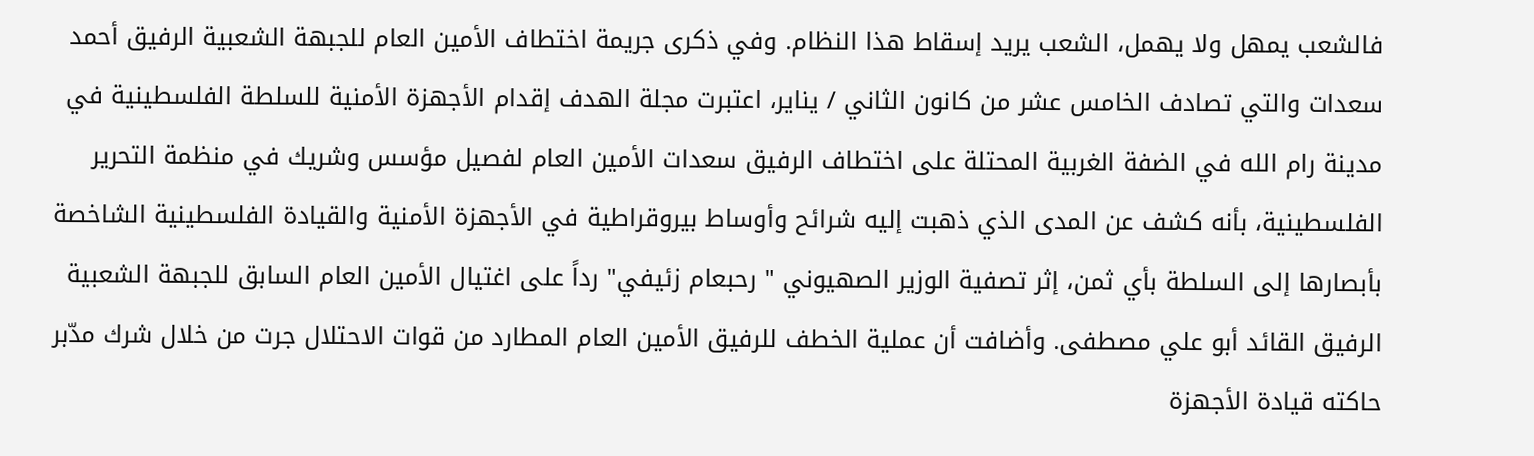فالشعب يمهل ولا يهمل، الشعب يريد إسقاط هذا النظام. وفي ذكرى جريمة اختطاف الأمين العام للجبهة الشعبية الرفيق أحمد سعدات والتي تصادف الخامس عشر من كانون الثاني / يناير، اعتبرت مجلة الهدف إقدام الأجهزة الأمنية للسلطة الفلسطينية في مدينة رام الله في الضفة الغربية المحتلة على اختطاف الرفيق سعدات الأمين العام لفصيل مؤسس وشريك في منظمة التحرير الفلسطينية، بأنه كشف عن المدى الذي ذهبت إليه شرائح وأوساط بيروقراطية في الأجهزة الأمنية والقيادة الفلسطينية الشاخصة بأبصارها إلى السلطة بأي ثمن، إثر تصفية الوزير الصهيوني " رحبعام زئيفي" رداً على اغتيال الأمين العام السابق للجبهة الشعبية الرفيق القائد أبو علي مصطفى. وأضافت أن عملية الخطف للرفيق الأمين العام المطارد من قوات الاحتلال جرت من خلال شرك مدّبر حاكته قيادة الأجهزة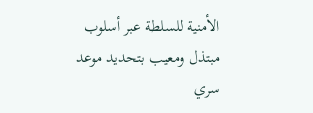الأمنية للسلطة عبر أسلوب مبتذل ومعيب بتحديد موعد سري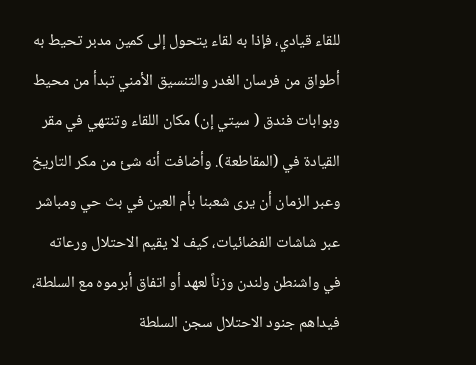للقاء قيادي، فإذا به لقاء يتحول إلى كمين مدبر تحيط به أطواق من فرسان الغدر والتنسيق الأمني تبدأ من محيط وبوابات فندق ( سيتي إن) مكان اللقاء وتنتهي في مقر القيادة في (المقاطعة). وأضافت أنه شئ من مكر التاريخ وعبر الزمان أن يرى شعبنا بأم العين في بث حي ومباشر عبر شاشات الفضائيات، كيف لا يقيم الاحتلال ورعاته في واشنطن ولندن وزناً لعهد أو اتفاق أبرموه مع السلطة، فيداهم جنود الاحتلال سجن السلطة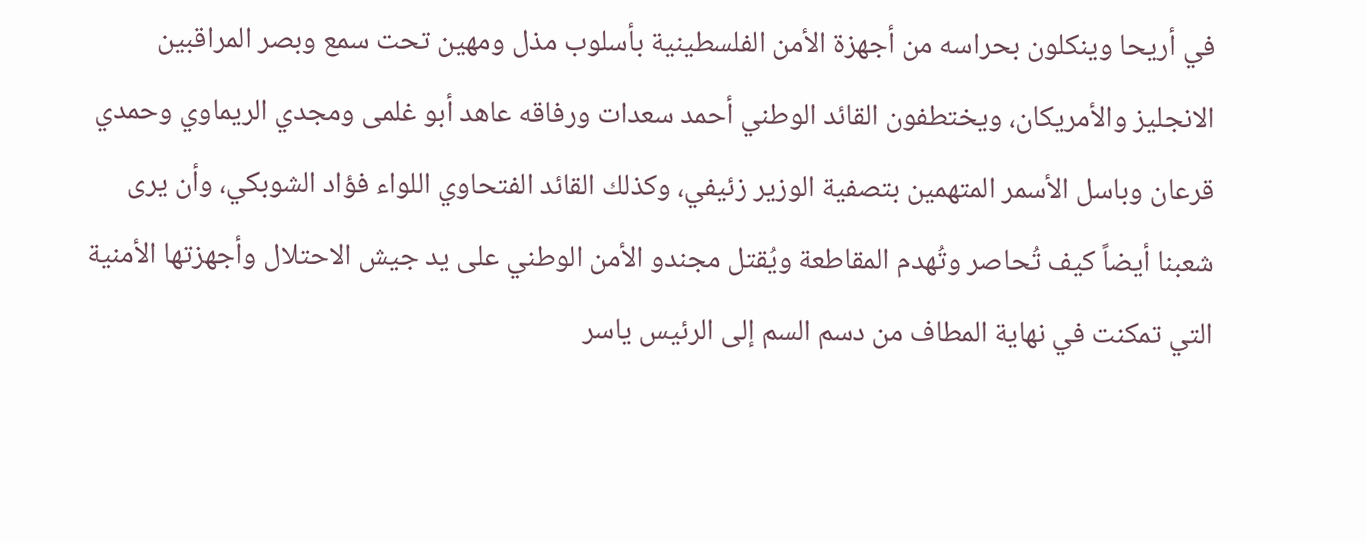في أريحا وينكلون بحراسه من أجهزة الأمن الفلسطينية بأسلوب مذل ومهين تحت سمع وبصر المراقبين الانجليز والأمريكان، ويختطفون القائد الوطني أحمد سعدات ورفاقه عاهد أبو غلمى ومجدي الريماوي وحمدي قرعان وباسل الأسمر المتهمين بتصفية الوزير زئيفي، وكذلك القائد الفتحاوي اللواء فؤاد الشوبكي، وأن يرى شعبنا أيضاً كيف تُحاصر وتُهدم المقاطعة ويُقتل مجندو الأمن الوطني على يد جيش الاحتلال وأجهزتها الأمنية التي تمكنت في نهاية المطاف من دسم السم إلى الرئيس ياسر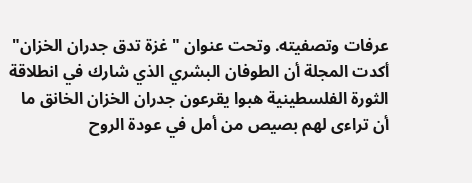عرفات وتصفيته. وتحت عنوان " غزة تدق جدران الخزان" أكدت المجلة أن الطوفان البشري الذي شارك في انطلاقة الثورة الفلسطينية هبوا يقرعون جدران الخزان الخانق ما أن تراءى لهم بصيص من أمل في عودة الروح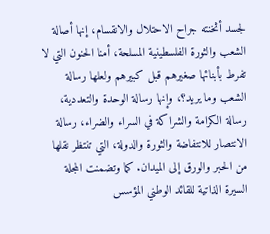لجسد أثخنته جراح الاحتلال والانقسام، إنها أصالة الشعب والثورة الفلسطينية المسلحة، أمنا الحنون التي لا تفرط بأبنائها صغيرهم قبل كبيرهم ولعلها رسالة الشعب وما يريد؟، وإنها رسالة الوحدة والتعددية، رسالة الكرامة والشراكة في السراء والضراء، رسالة الانتصار للانتفاضة والثورة والدولة، التي تنتظر نقلها من الحبر والورق إلى الميدان. كما وتضمنت المجلة السيرة الذاتية للقائد الوطني المؤسس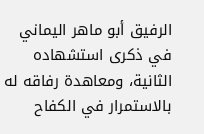الرفيق أبو ماهر اليماني في ذكرى استشهاده الثانية، ومعاهدة رفاقه له بالاستمرار في الكفاح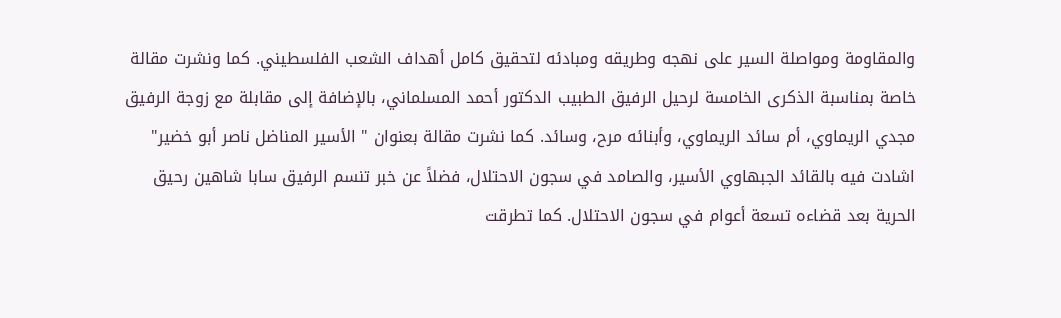والمقاومة ومواصلة السير على نهجه وطريقه ومبادئه لتحقيق كامل أهداف الشعب الفلسطيني. كما ونشرت مقالة خاصة بمناسبة الذكرى الخامسة لرحيل الرفيق الطبيب الدكتور أحمد المسلماني، بالإضافة إلى مقابلة مع زوجة الرفيق مجدي الريماوي، أم سائد الريماوي، وأبنائه مرح، وسائد. كما نشرت مقالة بعنوان " الأسير المناضل ناصر أبو خضير" اشادت فيه بالقائد الجبهاوي الأسير، والصامد في سجون الاحتلال، فضلاً عن خبر تنسم الرفيق سابا شاهين رحيق الحرية بعد قضاءه تسعة أعوام في سجون الاحتلال. كما تطرقت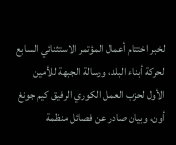لخبر اختتام أعمال المؤتمر الاستثنائي السابع لحركة أبناء البلد، ورسالة الجبهة للأمين الأول لحزب العمل الكوري الرفيق كيم جونغ أون، وبيان صادر عن فصائل منظمة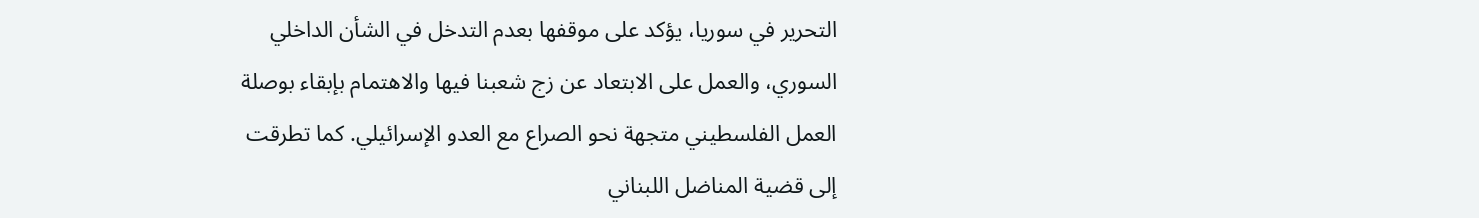التحرير في سوريا، يؤكد على موقفها بعدم التدخل في الشأن الداخلي السوري، والعمل على الابتعاد عن زج شعبنا فيها والاهتمام بإبقاء بوصلة العمل الفلسطيني متجهة نحو الصراع مع العدو الإسرائيلي. كما تطرقت إلى قضية المناضل اللبناني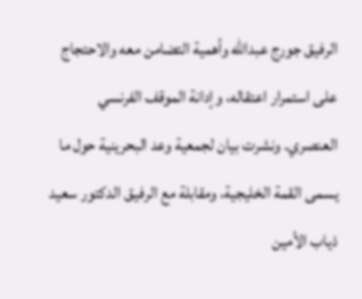الرفيق جورج عبدالله وأهمية التضامن معه والاحتجاج على استمرار اعتقاله، وإدانة الموقف الفرنسي العنصري. ونشرت بيان لجمعية وعد البحرينية حول ما يسمى القمة الخليجية، ومقابلة مع الرفيق الدكتور سعيد ذياب الأمين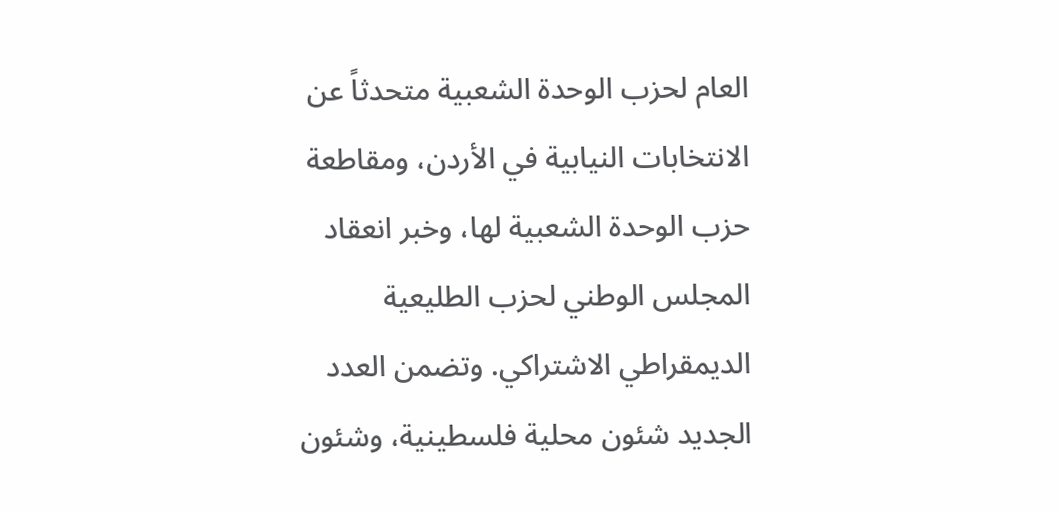العام لحزب الوحدة الشعبية متحدثاً عن الانتخابات النيابية في الأردن، ومقاطعة حزب الوحدة الشعبية لها، وخبر انعقاد المجلس الوطني لحزب الطليعية الديمقراطي الاشتراكي. وتضمن العدد الجديد شئون محلية فلسطينية، وشئون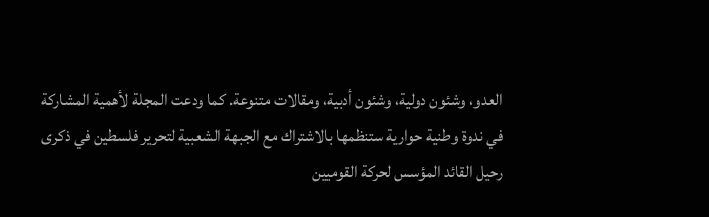العدو، وشئون دولية، وشئون أدبية، ومقالات متنوعة. كما ودعت المجلة لأهمية المشاركة في ندوة وطنية حوارية ستنظمها بالاشتراك مع الجبهة الشعبية لتحرير فلسطين في ذكرى رحيل القائد المؤسس لحركة القوميين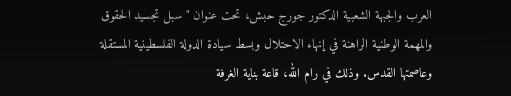العرب والجبهة الشعبية الدكتور جورج حبش، تحت عنوان " سبل تجسيد الحقوق والمهمة الوطنية الراهنة في إنهاء الاحتلال وبسط سيادة الدولة الفلسطينية المستقلة وعاصمتها القدس. وذلك في رام الله، قاعة بناية الغرفة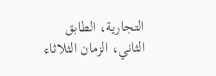التجارية، الطابق الثاني، الزمان الثلاثاء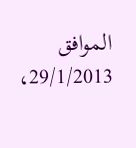الموافق 29/1/2013،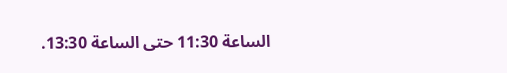الساعة 11:30 حتى الساعة 13:30.